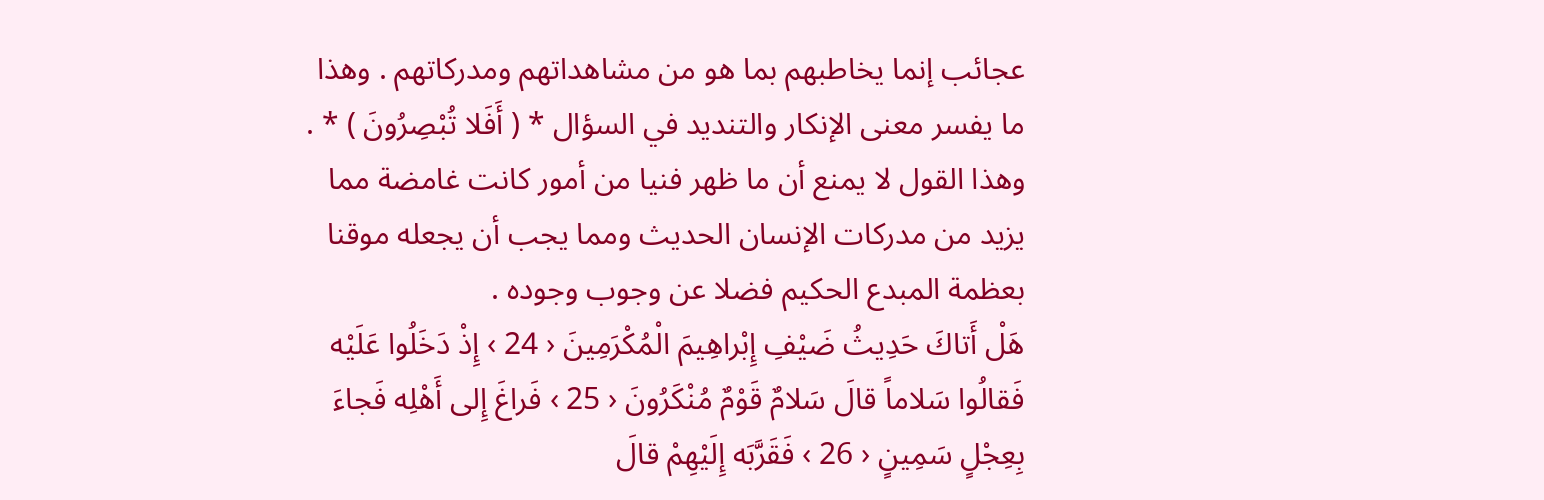عجائب إنما يخاطبهم بما هو من مشاهداتهم ومدركاتهم . وهذا ما يفسر معنى الإنكار والتنديد في السؤال * ( أَفَلا تُبْصِرُونَ ) * . وهذا القول لا يمنع أن ما ظهر فنيا من أمور كانت غامضة مما يزيد من مدركات الإنسان الحديث ومما يجب أن يجعله موقنا بعظمة المبدع الحكيم فضلا عن وجوب وجوده .
هَلْ أَتاكَ حَدِيثُ ضَيْفِ إِبْراهِيمَ الْمُكْرَمِينَ ‹ 24 › إِذْ دَخَلُوا عَلَيْه فَقالُوا سَلاماً قالَ سَلامٌ قَوْمٌ مُنْكَرُونَ ‹ 25 › فَراغَ إِلى أَهْلِه فَجاءَ بِعِجْلٍ سَمِينٍ ‹ 26 › فَقَرَّبَه إِلَيْهِمْ قالَ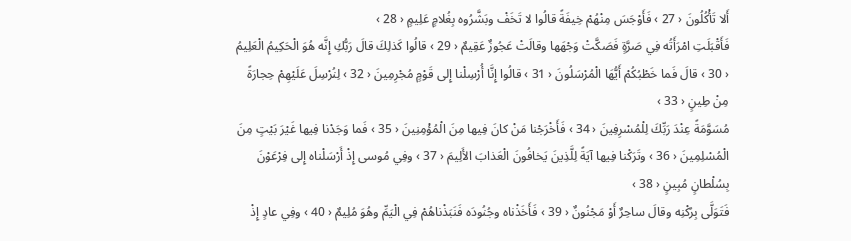أَلا تَأْكُلُونَ ‹ 27 › فَأَوْجَسَ مِنْهُمْ خِيفَةً قالُوا لا تَخَفْ وبَشَّرُوه بِغُلامٍ عَلِيمٍ ‹ 28 ›
فَأَقْبَلَتِ امْرَأَتُه فِي صَرَّةٍ فَصَكَّتْ وَجْهَها وقالَتْ عَجُوزٌ عَقِيمٌ ‹ 29 › قالُوا كَذلِكَ قالَ رَبُّكِ إِنَّه هُوَ الْحَكِيمُ الْعَلِيمُ ‹ 30 › قالَ فَما خَطْبُكُمْ أَيُّهَا الْمُرْسَلُونَ ‹ 31 › قالُوا إِنَّا أُرْسِلْنا إِلى قَوْمٍ مُجْرِمِينَ ‹ 32 › لِنُرْسِلَ عَلَيْهِمْ حِجارَةً مِنْ طِينٍ ‹ 33 ›
مُسَوَّمَةً عِنْدَ رَبِّكَ لِلْمُسْرِفِينَ ‹ 34 › فَأَخْرَجْنا مَنْ كانَ فِيها مِنَ الْمُؤْمِنِينَ ‹ 35 › فَما وَجَدْنا فِيها غَيْرَ بَيْتٍ مِنَ الْمُسْلِمِينَ ‹ 36 › وتَرَكْنا فِيها آيَةً لِلَّذِينَ يَخافُونَ الْعَذابَ الأَلِيمَ ‹ 37 › وفِي مُوسى إِذْ أَرْسَلْناه إِلى فِرْعَوْنَ بِسُلْطانٍ مُبِينٍ ‹ 38 ›
فَتَوَلَّى بِرُكْنِه وقالَ ساحِرٌ أَوْ مَجْنُونٌ ‹ 39 › فَأَخَذْناه وجُنُودَه فَنَبَذْناهُمْ فِي الْيَمِّ وهُوَ مُلِيمٌ ‹ 40 › وفِي عادٍ إِذْ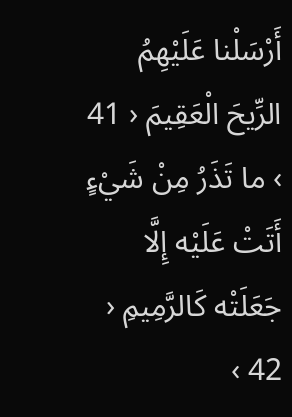أَرْسَلْنا عَلَيْهِمُ الرِّيحَ الْعَقِيمَ ‹ 41 › ما تَذَرُ مِنْ شَيْءٍ أَتَتْ عَلَيْه إِلَّا جَعَلَتْه كَالرَّمِيمِ ‹ 42 ›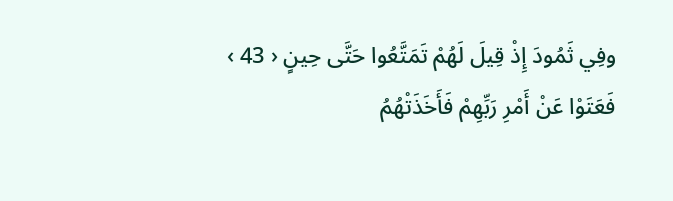وفِي ثَمُودَ إِذْ قِيلَ لَهُمْ تَمَتَّعُوا حَتَّى حِينٍ ‹ 43 ›
فَعَتَوْا عَنْ أَمْرِ رَبِّهِمْ فَأَخَذَتْهُمُ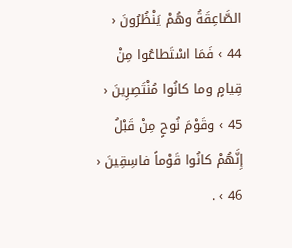الصَّاعِقَةُ وهُمْ يَنْظُرُونَ ‹ 44 › فَمَا اسْتَطاعُوا مِنْ قِيامٍ وما كانُوا مُنْتَصِرِينَ ‹ 45 › وقَوْمَ نُوحٍ مِنْ قَبْلُ إِنَّهُمْ كانُوا قَوْماً فاسِقِينَ ‹ 46 › .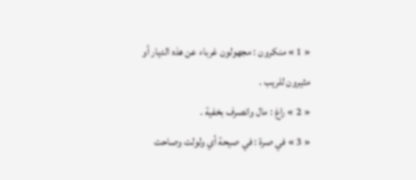« 1 » منكرون : مجهولون غرباء عن هذه الديار أو مثيرون للريب .
« 2 » راغ : مال وانصرف بخفية .
« 3 » في صرة : في صيحة أي ولولت وصاحت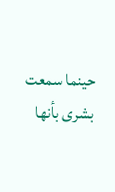حينما سمعت بشرى بأنها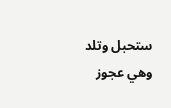ستحبل وتلد وهي عجوز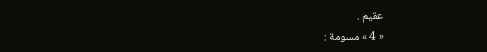عقيم .
« 4 » مسومة :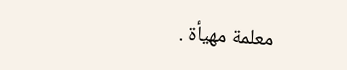معلمة مهيأة .